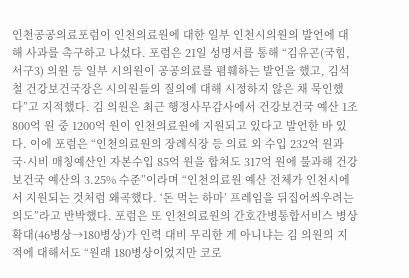인천공공의료포럼이 인천의료원에 대한 일부 인천시의원의 발언에 대해 사과를 촉구하고 나섰다. 포럼은 21일 성명서를 통해 “김유곤(국힘, 서구3) 의원 등 일부 시의원이 공공의료를 폄훼하는 발언을 했고, 김석철 건강보건국장은 시의원들의 질의에 대해 시정하지 않은 채 묵인했다”고 지적했다. 김 의원은 최근 행정사무감사에서 건강보건국 예산 1조 800억 원 중 1200억 원이 인천의료원에 지원되고 있다고 발언한 바 있다. 이에 포럼은 “인천의료원의 장례식장 등 의료 외 수입 232억 원과 국·시비 매칭예산인 자본수입 85억 원을 합쳐도 317억 원에 불과해 건강보건국 예산의 3.25% 수준”이라며 “인천의료원 예산 전체가 인천시에서 지원되는 것처럼 왜곡했다. ‘돈 먹는 하마’ 프레임을 뒤집어씌우려는 의도”라고 반박했다. 포럼은 또 인천의료원의 간호간병통합서비스 병상 확대(46병상→180병상)가 인력 대비 무리한 게 아니냐는 김 의원의 지적에 대해서도 “원래 180병상이었지만 코로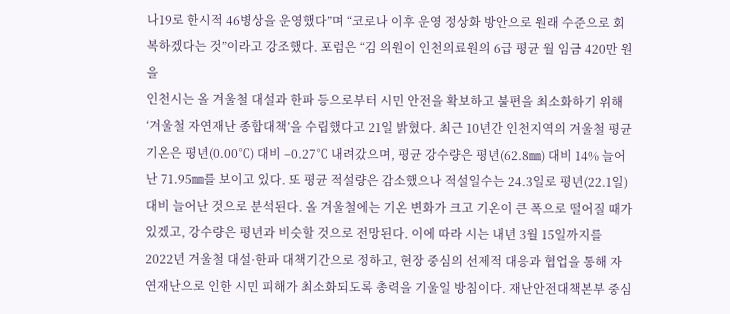나19로 한시적 46병상을 운영했다”며 “코로나 이후 운영 정상화 방안으로 원래 수준으로 회복하겠다는 것”이라고 강조했다. 포럼은 “김 의원이 인천의료원의 6급 평균 월 임금 420만 원을
인천시는 올 겨울철 대설과 한파 등으로부터 시민 안전을 확보하고 불편을 최소화하기 위해 ‘겨울철 자연재난 종합대책’을 수립했다고 21일 밝혔다. 최근 10년간 인천지역의 겨울철 평균 기온은 평년(0.00℃) 대비 –0.27℃ 내려갔으며, 평균 강수량은 평년(62.8㎜) 대비 14% 늘어난 71.95㎜를 보이고 있다. 또 평균 적설량은 감소했으나 적설일수는 24.3일로 평년(22.1일) 대비 늘어난 것으로 분석된다. 올 겨울철에는 기온 변화가 크고 기온이 큰 폭으로 떨어질 때가 있겠고, 강수량은 평년과 비슷할 것으로 전망된다. 이에 따라 시는 내년 3월 15일까지를 2022년 겨울철 대설·한파 대책기간으로 정하고, 현장 중심의 선제적 대응과 협업을 통해 자연재난으로 인한 시민 피해가 최소화되도록 총력을 기울일 방침이다. 재난안전대책본부 중심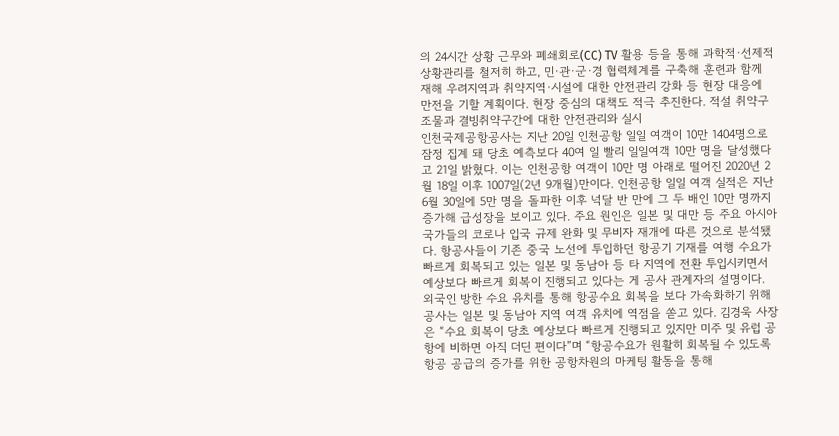의 24시간 상황 근무와 폐쇄회로(CC) TV 활용 등을 통해 과학적·선제적 상황관리를 철저히 하고, 민·관·군·경 협력체계를 구축해 훈련과 함께 재해 우려지역과 취약지역·시설에 대한 안전관리 강화 등 현장 대응에 만전을 기할 계획이다. 현장 중심의 대책도 적극 추진한다. 적설 취약구조물과 결빙취약구간에 대한 안전관리와 실시
인천국제공항공사는 지난 20일 인천공항 일일 여객이 10만 1404명으로 잠정 집계 돼 당초 예측보다 40여 일 빨리 일일여객 10만 명을 달성했다고 21일 밝혔다. 이는 인천공항 여객이 10만 명 아래로 떨어진 2020년 2월 18일 이후 1007일(2년 9개월)만이다. 인천공항 일일 여객 실적은 지난 6월 30일에 5만 명을 돌파한 이후 넉달 반 만에 그 두 배인 10만 명까지 증가해 급성장을 보이고 있다. 주요 원인은 일본 및 대만 등 주요 아시아 국가들의 코로나 입국 규제 완화 및 무비자 재개에 따른 것으로 분석됐다. 항공사들이 기존 중국 노선에 투입하던 항공기 기재를 여행 수요가 빠르게 회복되고 있는 일본 및 동남아 등 타 지역에 전환 투입시키면서 예상보다 빠르게 회복이 진행되고 있다는 게 공사 관계자의 설명이다. 외국인 방한 수요 유치를 통해 항공수요 회복을 보다 가속화하기 위해 공사는 일본 및 동남아 지역 여객 유치에 역점을 쏟고 있다. 김경욱 사장은 “수요 회복이 당초 예상보다 빠르게 진행되고 있지만 미주 및 유럽 공항에 비하면 아직 더딘 편이다”며 “항공수요가 원활히 회복될 수 있도록 항공 공급의 증가를 위한 공항차원의 마케팅 활동을 통해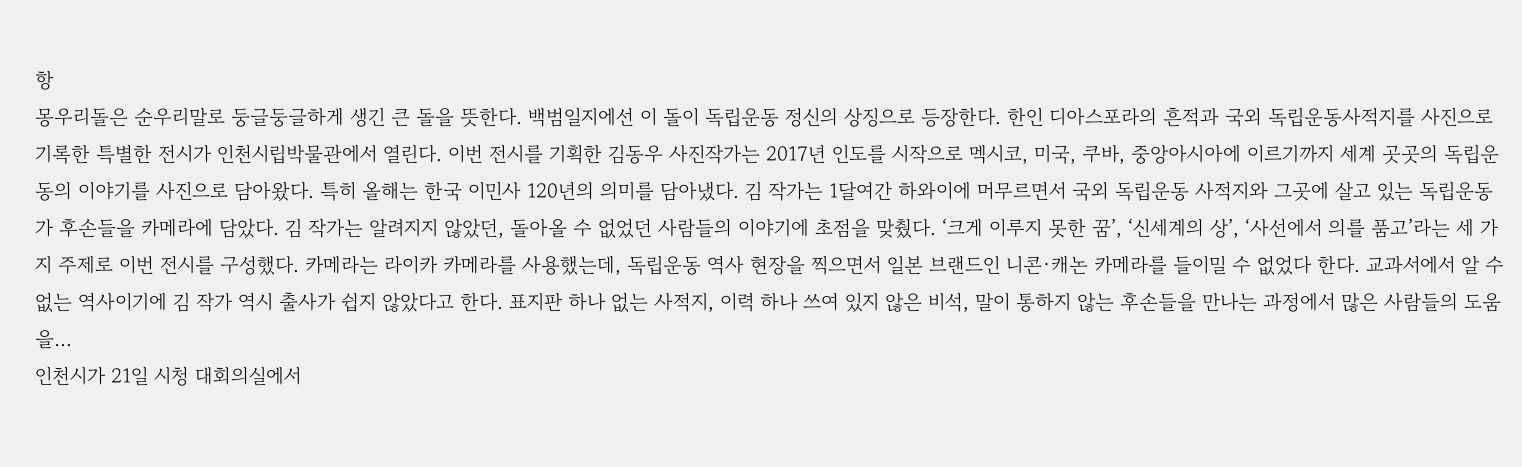항
몽우리돌은 순우리말로 둥글둥글하게 생긴 큰 돌을 뜻한다. 백범일지에선 이 돌이 독립운동 정신의 상징으로 등장한다. 한인 디아스포라의 흔적과 국외 독립운동사적지를 사진으로 기록한 특별한 전시가 인천시립박물관에서 열린다. 이번 전시를 기획한 김동우 사진작가는 2017년 인도를 시작으로 멕시코, 미국, 쿠바, 중앙아시아에 이르기까지 세계 곳곳의 독립운동의 이야기를 사진으로 담아왔다. 특히 올해는 한국 이민사 120년의 의미를 담아냈다. 김 작가는 1달여간 하와이에 머무르면서 국외 독립운동 사적지와 그곳에 살고 있는 독립운동가 후손들을 카메라에 담았다. 김 작가는 알려지지 않았던, 돌아올 수 없었던 사람들의 이야기에 초점을 맞췄다. ‘크게 이루지 못한 꿈’, ‘신세계의 상’, ‘사선에서 의를 품고’라는 세 가지 주제로 이번 전시를 구성했다. 카메라는 라이카 카메라를 사용했는데, 독립운동 역사 현장을 찍으면서 일본 브랜드인 니콘·캐논 카메라를 들이밀 수 없었다 한다. 교과서에서 알 수 없는 역사이기에 김 작가 역시 출사가 쉽지 않았다고 한다. 표지판 하나 없는 사적지, 이력 하나 쓰여 있지 않은 비석, 말이 통하지 않는 후손들을 만나는 과정에서 많은 사람들의 도움을…
인천시가 21일 시청 대회의실에서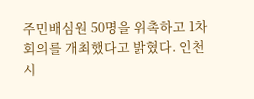주민배심원 50명을 위촉하고 1차 회의를 개최했다고 밝혔다. 인천시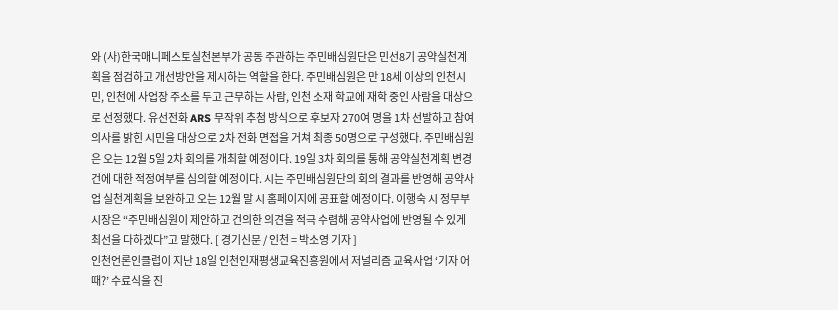와 (사)한국매니페스토실천본부가 공동 주관하는 주민배심원단은 민선8기 공약실천계획을 점검하고 개선방안을 제시하는 역할을 한다. 주민배심원은 만 18세 이상의 인천시민, 인천에 사업장 주소를 두고 근무하는 사람, 인천 소재 학교에 재학 중인 사람을 대상으로 선정했다. 유선전화 ARS 무작위 추첨 방식으로 후보자 270여 명을 1차 선발하고 참여 의사를 밝힌 시민을 대상으로 2차 전화 면접을 거쳐 최종 50명으로 구성했다. 주민배심원은 오는 12월 5일 2차 회의를 개최할 예정이다. 19일 3차 회의를 통해 공약실천계획 변경 건에 대한 적정여부를 심의할 예정이다. 시는 주민배심원단의 회의 결과를 반영해 공약사업 실천계획을 보완하고 오는 12월 말 시 홈페이지에 공표할 예정이다. 이행숙 시 정무부시장은 “주민배심원이 제안하고 건의한 의견을 적극 수렴해 공약사업에 반영될 수 있게 최선을 다하겠다”고 말했다. [ 경기신문 / 인천 = 박소영 기자 ]
인천언론인클럽이 지난 18일 인천인재평생교육진흥원에서 저널리즘 교육사업 ‘기자 어때?’ 수료식을 진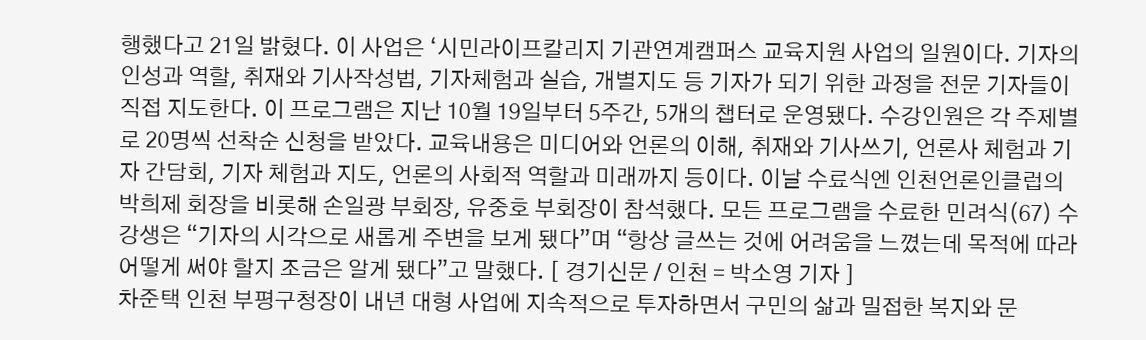행했다고 21일 밝혔다. 이 사업은 ‘시민라이프칼리지 기관연계캠퍼스 교육지원 사업의 일원이다. 기자의 인성과 역할, 취재와 기사작성법, 기자체험과 실습, 개별지도 등 기자가 되기 위한 과정을 전문 기자들이 직접 지도한다. 이 프로그램은 지난 10월 19일부터 5주간, 5개의 챕터로 운영됐다. 수강인원은 각 주제별로 20명씩 선착순 신청을 받았다. 교육내용은 미디어와 언론의 이해, 취재와 기사쓰기, 언론사 체험과 기자 간담회, 기자 체험과 지도, 언론의 사회적 역할과 미래까지 등이다. 이날 수료식엔 인천언론인클럽의 박희제 회장을 비롯해 손일광 부회장, 유중호 부회장이 참석했다. 모든 프로그램을 수료한 민려식(67) 수강생은 “기자의 시각으로 새롭게 주변을 보게 됐다”며 “항상 글쓰는 것에 어려움을 느꼈는데 목적에 따라 어떻게 써야 할지 조금은 알게 됐다”고 말했다. [ 경기신문 / 인천 = 박소영 기자 ]
차준택 인천 부평구청장이 내년 대형 사업에 지속적으로 투자하면서 구민의 삶과 밀접한 복지와 문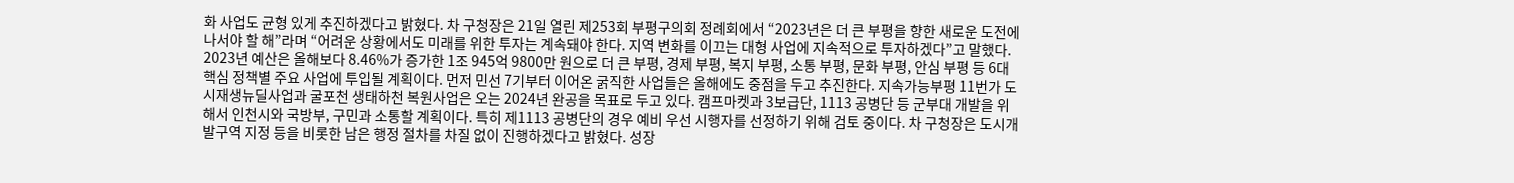화 사업도 균형 있게 추진하겠다고 밝혔다. 차 구청장은 21일 열린 제253회 부평구의회 정례회에서 “2023년은 더 큰 부평을 향한 새로운 도전에 나서야 할 해”라며 “어려운 상황에서도 미래를 위한 투자는 계속돼야 한다. 지역 변화를 이끄는 대형 사업에 지속적으로 투자하겠다”고 말했다. 2023년 예산은 올해보다 8.46%가 증가한 1조 945억 9800만 원으로 더 큰 부평, 경제 부평, 복지 부평, 소통 부평, 문화 부평, 안심 부평 등 6대 핵심 정책별 주요 사업에 투입될 계획이다. 먼저 민선 7기부터 이어온 굵직한 사업들은 올해에도 중점을 두고 추진한다. 지속가능부평 11번가 도시재생뉴딜사업과 굴포천 생태하천 복원사업은 오는 2024년 완공을 목표로 두고 있다. 캠프마켓과 3보급단, 1113 공병단 등 군부대 개발을 위해서 인천시와 국방부, 구민과 소통할 계획이다. 특히 제1113 공병단의 경우 예비 우선 시행자를 선정하기 위해 검토 중이다. 차 구청장은 도시개발구역 지정 등을 비롯한 남은 행정 절차를 차질 없이 진행하겠다고 밝혔다. 성장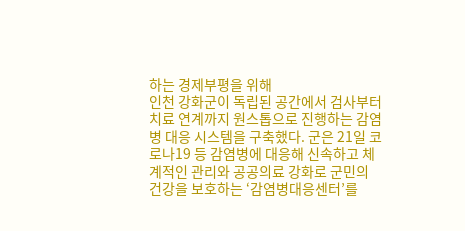하는 경제부평을 위해
인천 강화군이 독립된 공간에서 검사부터 치료 연계까지 원스톱으로 진행하는 감염병 대응 시스템을 구축했다. 군은 21일 코로나19 등 감염병에 대응해 신속하고 체계적인 관리와 공공의료 강화로 군민의 건강을 보호하는 ‘감염병대응센터’를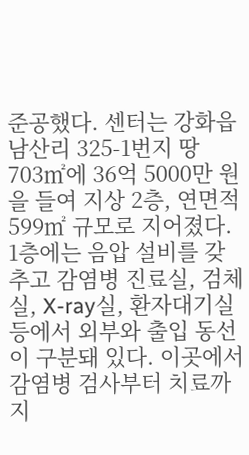준공했다. 센터는 강화읍 남산리 325-1번지 땅 703㎡에 36억 5000만 원을 들여 지상 2층, 연면적 599㎡ 규모로 지어졌다. 1층에는 음압 설비를 갖추고 감염병 진료실, 검체실, X-ray실, 환자대기실 등에서 외부와 출입 동선이 구분돼 있다. 이곳에서 감염병 검사부터 치료까지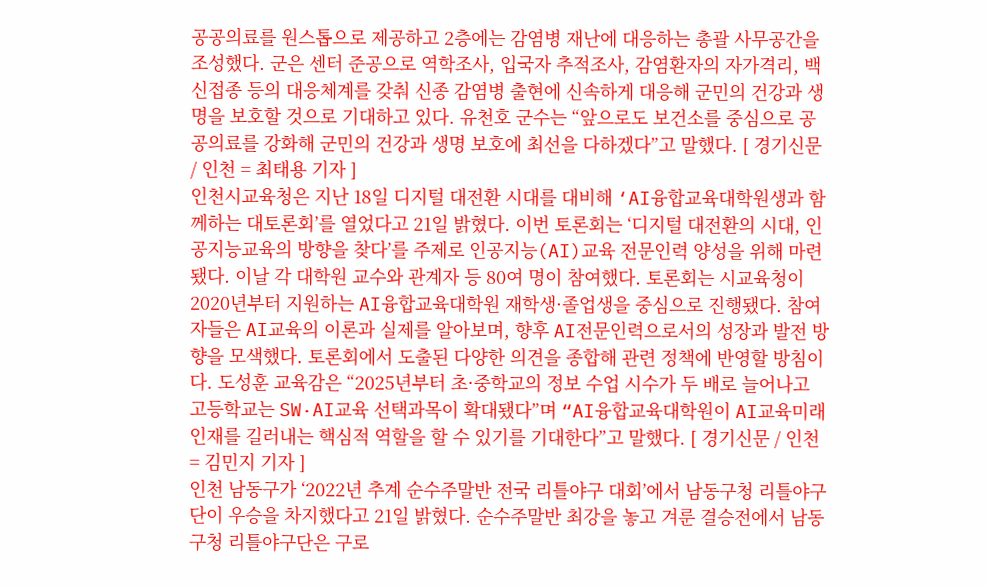공공의료를 원스톱으로 제공하고 2층에는 감염병 재난에 대응하는 총괄 사무공간을 조성했다. 군은 센터 준공으로 역학조사, 입국자 추적조사, 감염환자의 자가격리, 백신접종 등의 대응체계를 갖춰 신종 감염병 출현에 신속하게 대응해 군민의 건강과 생명을 보호할 것으로 기대하고 있다. 유천호 군수는 “앞으로도 보건소를 중심으로 공공의료를 강화해 군민의 건강과 생명 보호에 최선을 다하겠다”고 말했다. [ 경기신문 / 인천 = 최태용 기자 ]
인천시교육청은 지난 18일 디지털 대전환 시대를 대비해 ‘AI융합교육대학원생과 함께하는 대토론회’를 열었다고 21일 밝혔다. 이번 토론회는 ‘디지털 대전환의 시대, 인공지능교육의 방향을 찾다’를 주제로 인공지능(AI)교육 전문인력 양성을 위해 마련됐다. 이날 각 대학원 교수와 관계자 등 80여 명이 참여했다. 토론회는 시교육청이 2020년부터 지원하는 AI융합교육대학원 재학생·졸업생을 중심으로 진행됐다. 참여자들은 AI교육의 이론과 실제를 알아보며, 향후 AI전문인력으로서의 성장과 발전 방향을 모색했다. 토론회에서 도출된 다양한 의견을 종합해 관련 정책에 반영할 방침이다. 도성훈 교육감은 “2025년부터 초·중학교의 정보 수업 시수가 두 배로 늘어나고 고등학교는 SW·AI교육 선택과목이 확대됐다”며 “AI융합교육대학원이 AI교육미래인재를 길러내는 핵심적 역할을 할 수 있기를 기대한다”고 말했다. [ 경기신문 / 인천 = 김민지 기자 ]
인천 남동구가 ‘2022년 추계 순수주말반 전국 리틀야구 대회’에서 남동구청 리틀야구단이 우승을 차지했다고 21일 밝혔다. 순수주말반 최강을 놓고 겨룬 결승전에서 남동구청 리틀야구단은 구로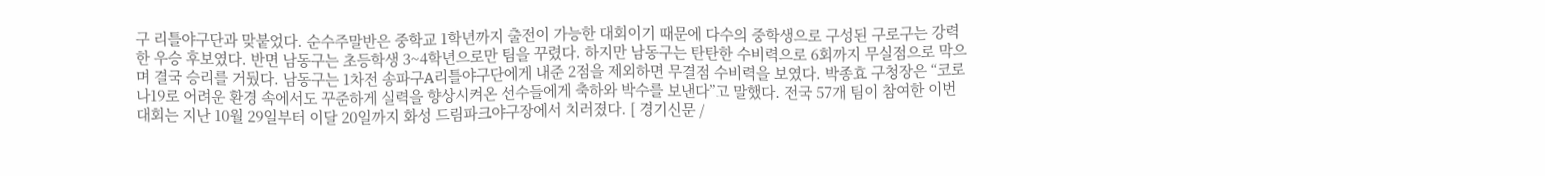구 리틀야구단과 맞붙었다. 순수주말반은 중학교 1학년까지 출전이 가능한 대회이기 때문에 다수의 중학생으로 구성된 구로구는 강력한 우승 후보였다. 반면 남동구는 초등학생 3~4학년으로만 팀을 꾸렸다. 하지만 남동구는 탄탄한 수비력으로 6회까지 무실점으로 막으며 결국 승리를 거뒀다. 남동구는 1차전 송파구A리틀야구단에게 내준 2점을 제외하면 무결점 수비력을 보였다. 박종효 구청장은 “코로나19로 어려운 환경 속에서도 꾸준하게 실력을 향상시켜온 선수들에게 축하와 박수를 보낸다”고 말했다. 전국 57개 팀이 참여한 이번 대회는 지난 10월 29일부터 이달 20일까지 화성 드림파크야구장에서 치러졌다. [ 경기신문 /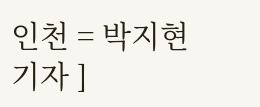인천 = 박지현 기자 ]